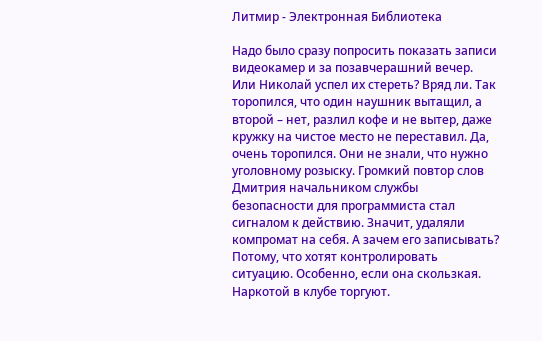Литмир - Электронная Библиотека

Надо было сразу попросить показать записи видеокамер и за позавчерашний вечер. Или Николай успел их стереть? Вряд ли. Так торопился, что один наушник вытащил, а второй – нет, разлил кофе и не вытер, даже кружку на чистое место не переставил. Да, очень торопился. Они не знали, что нужно уголовному розыску. Громкий повтор слов Дмитрия начальником службы безопасности для программиста стал сигналом к действию. Значит, удаляли компромат на себя. А зачем его записывать? Потому, что хотят контролировать ситуацию. Особенно, если она скользкая. Наркотой в клубе торгуют.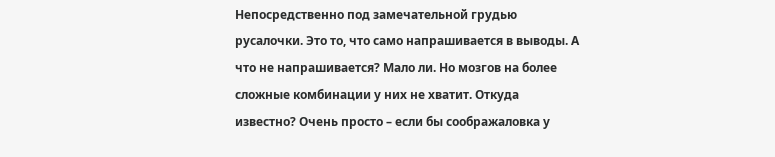Непосредственно под замечательной грудью русалочки. Это то, что само напрашивается в выводы. А что не напрашивается? Мало ли. Но мозгов на более сложные комбинации у них не хватит. Откуда известно? Очень просто – если бы соображаловка у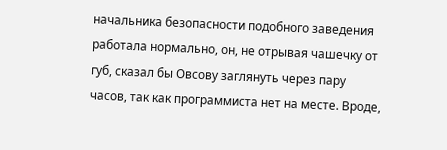начальника безопасности подобного заведения работала нормально, он, не отрывая чашечку от губ, сказал бы Овсову заглянуть через пару часов, так как программиста нет на месте. Вроде,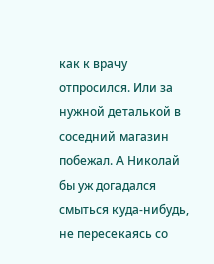как к врачу отпросился. Или за нужной деталькой в соседний магазин побежал. А Николай бы уж догадался смыться куда-нибудь, не пересекаясь со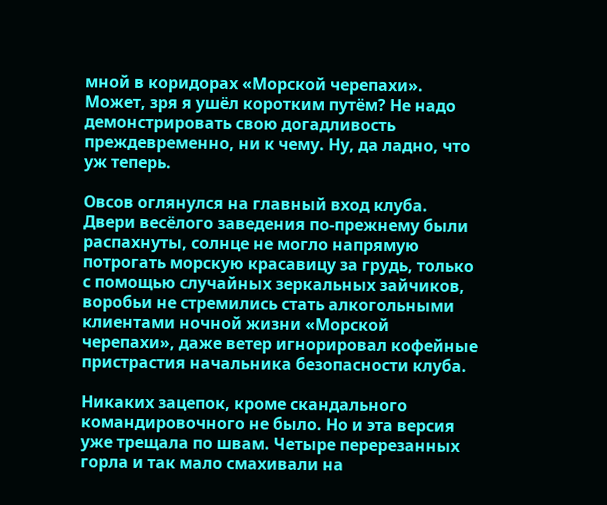мной в коридорах «Морской черепахи». Может, зря я ушёл коротким путём? Не надо демонстрировать свою догадливость преждевременно, ни к чему. Ну, да ладно, что уж теперь.

Овсов оглянулся на главный вход клуба. Двери весёлого заведения по-прежнему были распахнуты, солнце не могло напрямую потрогать морскую красавицу за грудь, только с помощью случайных зеркальных зайчиков, воробьи не стремились стать алкогольными клиентами ночной жизни «Морской черепахи», даже ветер игнорировал кофейные пристрастия начальника безопасности клуба.

Никаких зацепок, кроме скандального командировочного не было. Но и эта версия уже трещала по швам. Четыре перерезанных горла и так мало смахивали на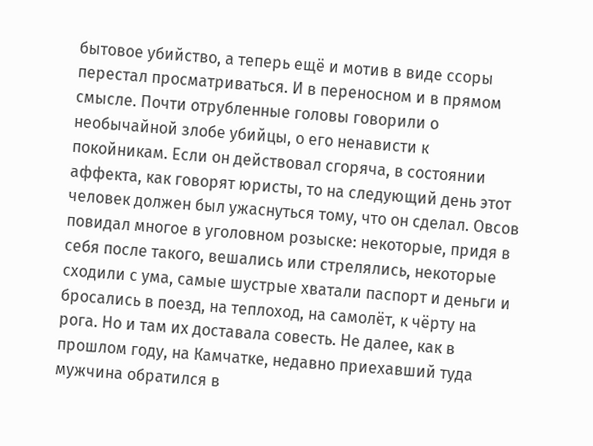бытовое убийство, а теперь ещё и мотив в виде ссоры перестал просматриваться. И в переносном и в прямом смысле. Почти отрубленные головы говорили о необычайной злобе убийцы, о его ненависти к покойникам. Если он действовал сгоряча, в состоянии аффекта, как говорят юристы, то на следующий день этот человек должен был ужаснуться тому, что он сделал. Овсов повидал многое в уголовном розыске: некоторые, придя в себя после такого, вешались или стрелялись, некоторые сходили с ума, самые шустрые хватали паспорт и деньги и бросались в поезд, на теплоход, на самолёт, к чёрту на рога. Но и там их доставала совесть. Не далее, как в прошлом году, на Камчатке, недавно приехавший туда мужчина обратился в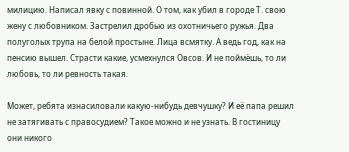милицию. Написал явку с повинной. О том, как убил в городе Т. свою жену с любовником. Застрелил дробью из охотничьего ружья. Два полуголых трупа на белой простыне. Лица всмятку. А ведь год, как на пенсию вышел. Страсти какие, усмехнулся Овсов. И не поймёшь, то ли любовь, то ли ревность такая.

Может, ребята изнасиловали какую-нибудь девчушку? И её папа решил не затягивать с правосудием? Такое можно и не узнать. В гостиницу они никого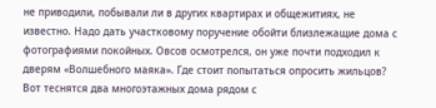не приводили, побывали ли в других квартирах и общежитиях, не известно. Надо дать участковому поручение обойти близлежащие дома с фотографиями покойных. Овсов осмотрелся, он уже почти подходил к дверям «Волшебного маяка». Где стоит попытаться опросить жильцов? Вот теснятся два многоэтажных дома рядом с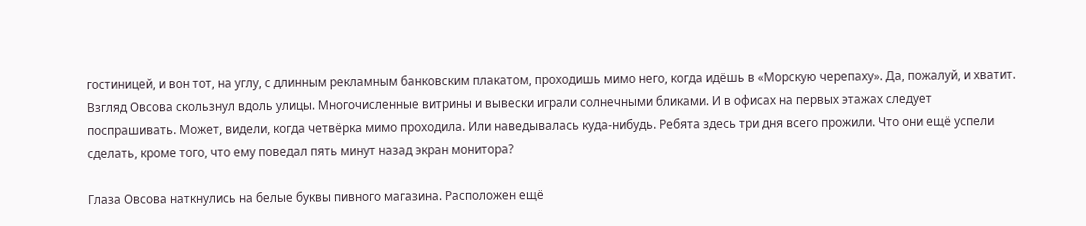гостиницей, и вон тот, на углу, с длинным рекламным банковским плакатом, проходишь мимо него, когда идёшь в «Морскую черепаху». Да, пожалуй, и хватит. Взгляд Овсова скользнул вдоль улицы. Многочисленные витрины и вывески играли солнечными бликами. И в офисах на первых этажах следует поспрашивать. Может, видели, когда четвёрка мимо проходила. Или наведывалась куда-нибудь. Ребята здесь три дня всего прожили. Что они ещё успели сделать, кроме того, что ему поведал пять минут назад экран монитора?

Глаза Овсова наткнулись на белые буквы пивного магазина. Расположен ещё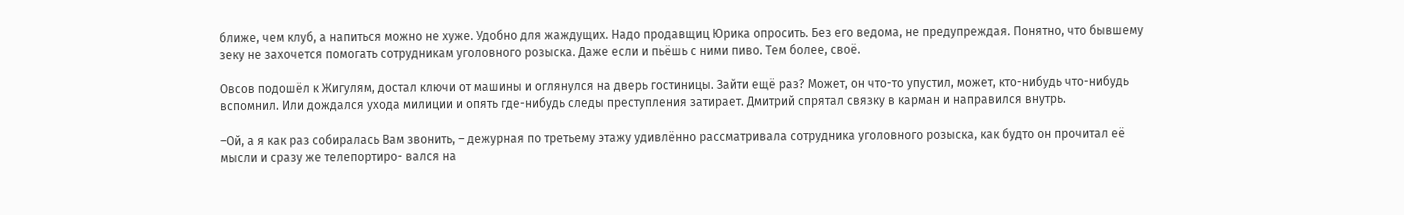ближе, чем клуб, а напиться можно не хуже. Удобно для жаждущих. Надо продавщиц Юрика опросить. Без его ведома, не предупреждая. Понятно, что бывшему зеку не захочется помогать сотрудникам уголовного розыска. Даже если и пьёшь с ними пиво. Тем более, своё.

Овсов подошёл к Жигулям, достал ключи от машины и оглянулся на дверь гостиницы. Зайти ещё раз? Может, он что-то упустил, может, кто-нибудь что-нибудь вспомнил. Или дождался ухода милиции и опять где-нибудь следы преступления затирает. Дмитрий спрятал связку в карман и направился внутрь.

–Ой, а я как раз собиралась Вам звонить, – дежурная по третьему этажу удивлённо рассматривала сотрудника уголовного розыска, как будто он прочитал её мысли и сразу же телепортиро- вался на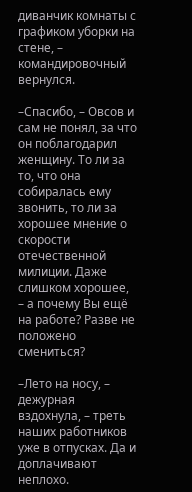диванчик комнаты с графиком уборки на стене, – командировочный вернулся.

–Спасибо, – Овсов и сам не понял, за что он поблагодарил женщину. То ли за то, что она собиралась ему звонить, то ли за хорошее мнение о скорости отечественной милиции. Даже слишком хорошее, – а почему Вы ещё на работе? Разве не положено смениться?

–Лето на носу, – дежурная вздохнула, – треть наших работников уже в отпусках. Да и доплачивают неплохо.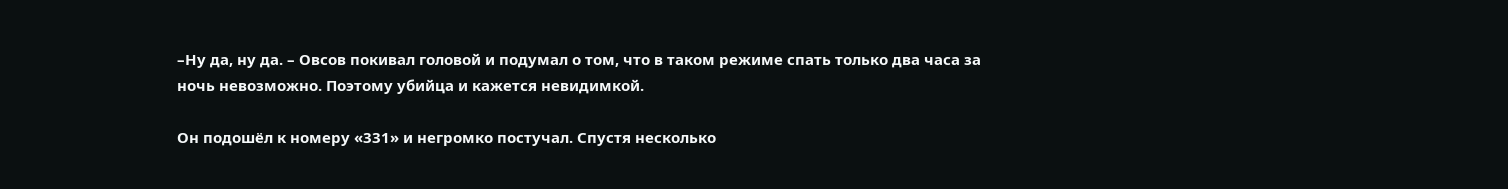–Ну да, ну да. – Овсов покивал головой и подумал о том, что в таком режиме спать только два часа за ночь невозможно. Поэтому убийца и кажется невидимкой.

Он подошёл к номеру «331» и негромко постучал. Спустя несколько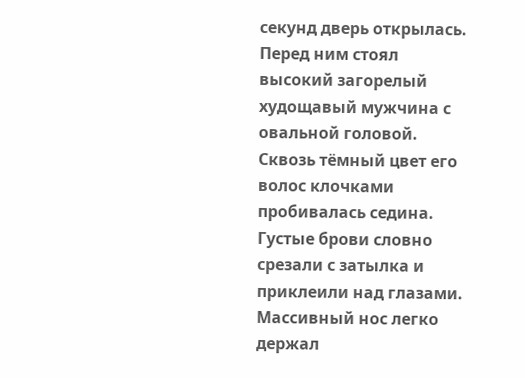секунд дверь открылась. Перед ним стоял высокий загорелый худощавый мужчина с овальной головой. Сквозь тёмный цвет его волос клочками пробивалась седина. Густые брови словно срезали с затылка и приклеили над глазами. Массивный нос легко держал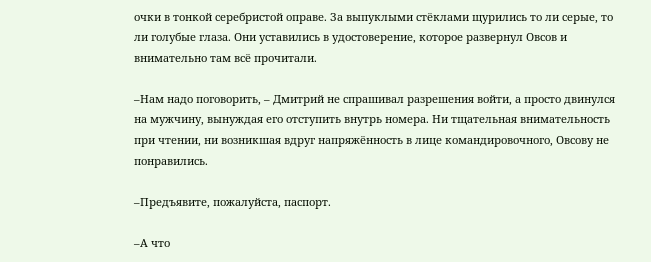очки в тонкой серебристой оправе. За выпуклыми стёклами щурились то ли серые, то ли голубые глаза. Они уставились в удостоверение, которое развернул Овсов и внимательно там всё прочитали.

–Нам надо поговорить, – Дмитрий не спрашивал разрешения войти, а просто двинулся на мужчину, вынуждая его отступить внутрь номера. Ни тщательная внимательность при чтении, ни возникшая вдруг напряжённость в лице командировочного, Овсову не понравились.

–Предъявите, пожалуйста, паспорт.

–А что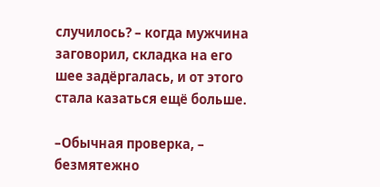случилось? – когда мужчина заговорил, складка на его шее задёргалась, и от этого стала казаться ещё больше.

–Обычная проверка, – безмятежно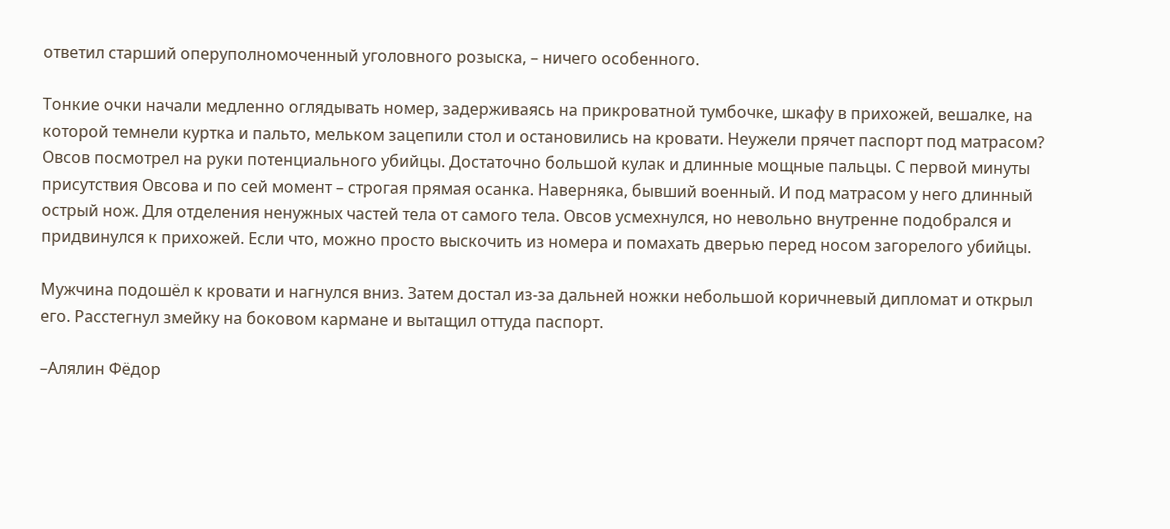ответил старший оперуполномоченный уголовного розыска, – ничего особенного.

Тонкие очки начали медленно оглядывать номер, задерживаясь на прикроватной тумбочке, шкафу в прихожей, вешалке, на которой темнели куртка и пальто, мельком зацепили стол и остановились на кровати. Неужели прячет паспорт под матрасом? Овсов посмотрел на руки потенциального убийцы. Достаточно большой кулак и длинные мощные пальцы. С первой минуты присутствия Овсова и по сей момент – строгая прямая осанка. Наверняка, бывший военный. И под матрасом у него длинный острый нож. Для отделения ненужных частей тела от самого тела. Овсов усмехнулся, но невольно внутренне подобрался и придвинулся к прихожей. Если что, можно просто выскочить из номера и помахать дверью перед носом загорелого убийцы.

Мужчина подошёл к кровати и нагнулся вниз. Затем достал из-за дальней ножки небольшой коричневый дипломат и открыл его. Расстегнул змейку на боковом кармане и вытащил оттуда паспорт.

–Алялин Фёдор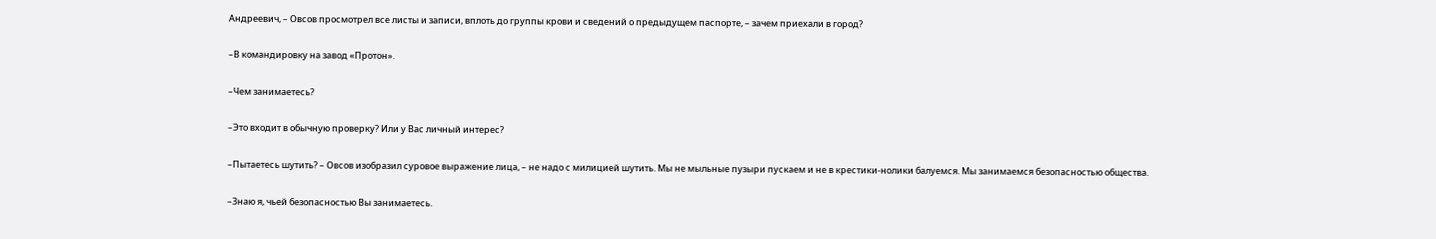Андреевич, – Овсов просмотрел все листы и записи, вплоть до группы крови и сведений о предыдущем паспорте, – зачем приехали в город?

–В командировку на завод «Протон».

–Чем занимаетесь?

–Это входит в обычную проверку? Или у Вас личный интерес?

–Пытаетесь шутить? – Овсов изобразил суровое выражение лица, – не надо с милицией шутить. Мы не мыльные пузыри пускаем и не в крестики-нолики балуемся. Мы занимаемся безопасностью общества.

–Знаю я, чьей безопасностью Вы занимаетесь.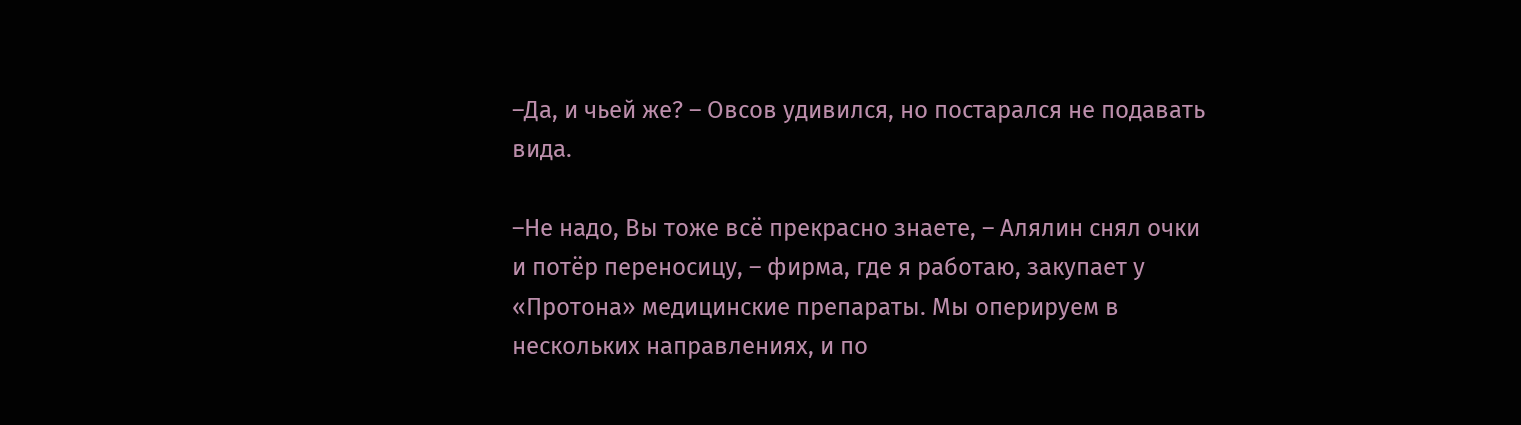–Да, и чьей же? – Овсов удивился, но постарался не подавать вида.

–Не надо, Вы тоже всё прекрасно знаете, – Алялин снял очки и потёр переносицу, – фирма, где я работаю, закупает у «Протона» медицинские препараты. Мы оперируем в нескольких направлениях, и по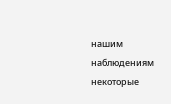нашим наблюдениям некоторые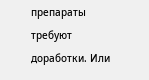препараты требуют доработки. Или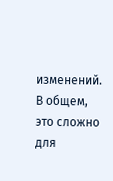изменений. В общем, это сложно для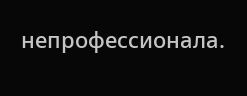непрофессионала.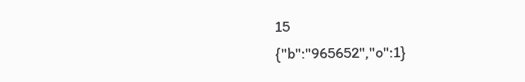15
{"b":"965652","o":1}